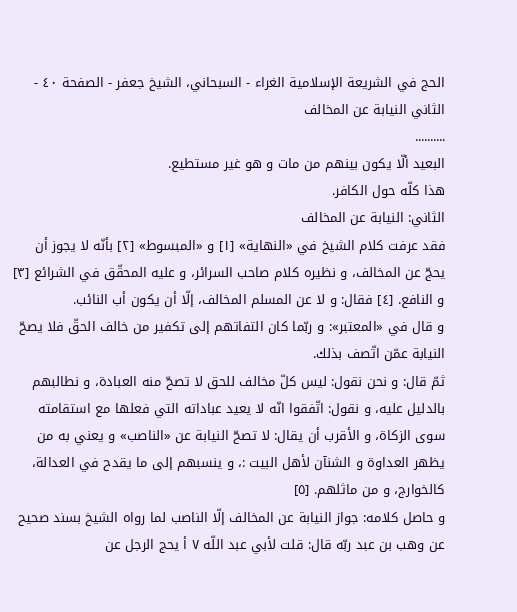الحج في الشريعة الإسلامية الغراء - السبحاني، الشيخ جعفر - الصفحة ٤٠ - الثاني النيابة عن المخالف
..........
البعيد ألّا يكون بينهم من مات و هو غير مستطيع.
هذا كلّه حول الكافر.
الثاني: النيابة عن المخالف
فقد عرفت كلام الشيخ في «النهاية» [١] و «المبسوط» [٢] بأنّه لا يجوز أن يحجّ عن المخالف، و نظيره كلام صاحب السرائر، و عليه المحقّق في الشرائع [٣] و النافع. [٤] فقال: و لا عن المسلم المخالف، إلّا أن يكون أب النائب.
و قال في «المعتبر»: و ربّما كان التفاتهم إلى تكفير من خالف الحقّ فلا يصحّ النيابة عمّن اتّصف بذلك.
ثمّ قال: و نحن نقول: ليس كلّ مخالف للحق لا تصحّ منه العبادة، و نطالبهم بالدليل عليه، و نقول: اتّفقوا انّه لا يعيد عباداته التي فعلها مع استقامته سوى الزكاة، و الأقرب أن يقال: لا تصحّ النيابة عن «الناصب» و يعني به من يظهر العداوة و الشنآن لأهل البيت :، و ينسبهم إلى ما يقدح في العدالة، كالخوارج، و من ماثلهم. [٥]
و حاصل كلامه: جواز النيابة عن المخالف إلّا الناصب لما رواه الشيخ بسند صحيح عن وهب بن عبد ربّه قال: قلت لأبي عبد اللّه ٧ أ يحج الرجل عن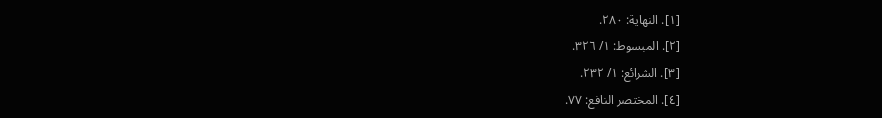[١]. النهاية: ٢٨٠.
[٢]. المبسوط: ١/ ٣٢٦.
[٣]. الشرائع: ١/ ٢٣٢.
[٤]. المختصر النافع: ٧٧.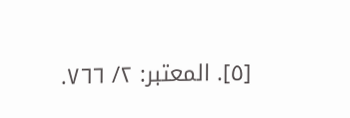[٥]. المعتبر: ٢/ ٧٦٦.